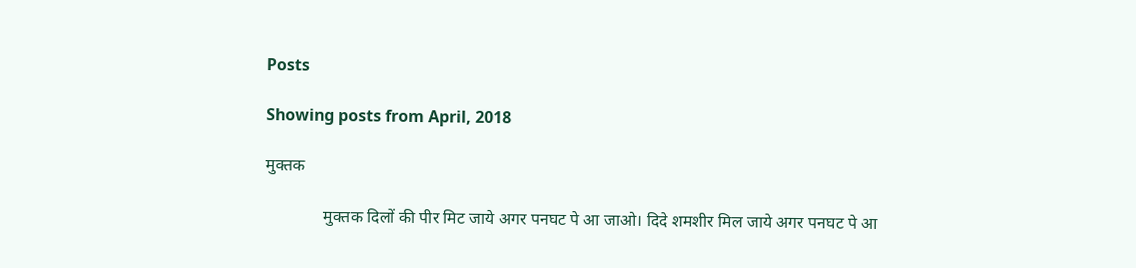Posts

Showing posts from April, 2018

मुक्तक

              मुक्तक दिलों की पीर मिट जाये अगर पनघट पे आ जाओ। दिदे शमशीर मिल जाये अगर पनघट पे आ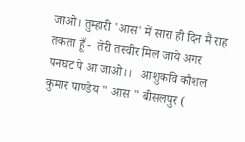जाओ। तुम्हारी 'आस' में सारा ही दिन मैं राह तकता हूँ -  तेरी तस्वीर मिल जाये अगर पनघट पे आ जाओ।।   आशुकवि कौशल कुमार पाण्डेय " आस " बीसलपुर (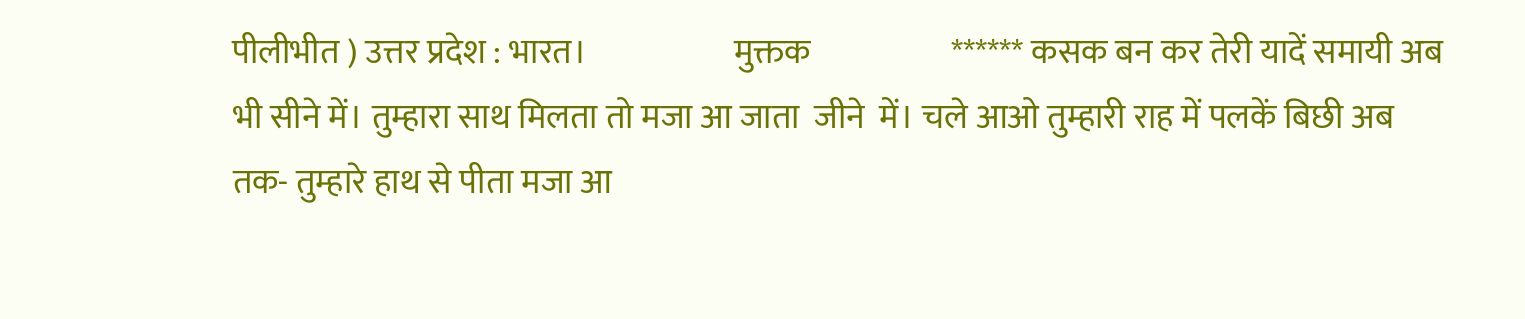पीलीभीत ) उत्तर प्रदेश : भारत।                      मुक्तक                     ****** कसक बन कर तेरी यादें समायी अब भी सीने में। तुम्हारा साथ मिलता तो मजा आ जाता  जीने  में। चले आओ तुम्हारी राह में पलकें बिछी अब तक- तुम्हारे हाथ से पीता मजा आ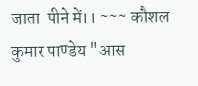जाता  पीने में।। ~~~ कौशल कुमार पाण्डेय "आस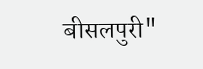बीसलपुरी"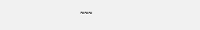~~~